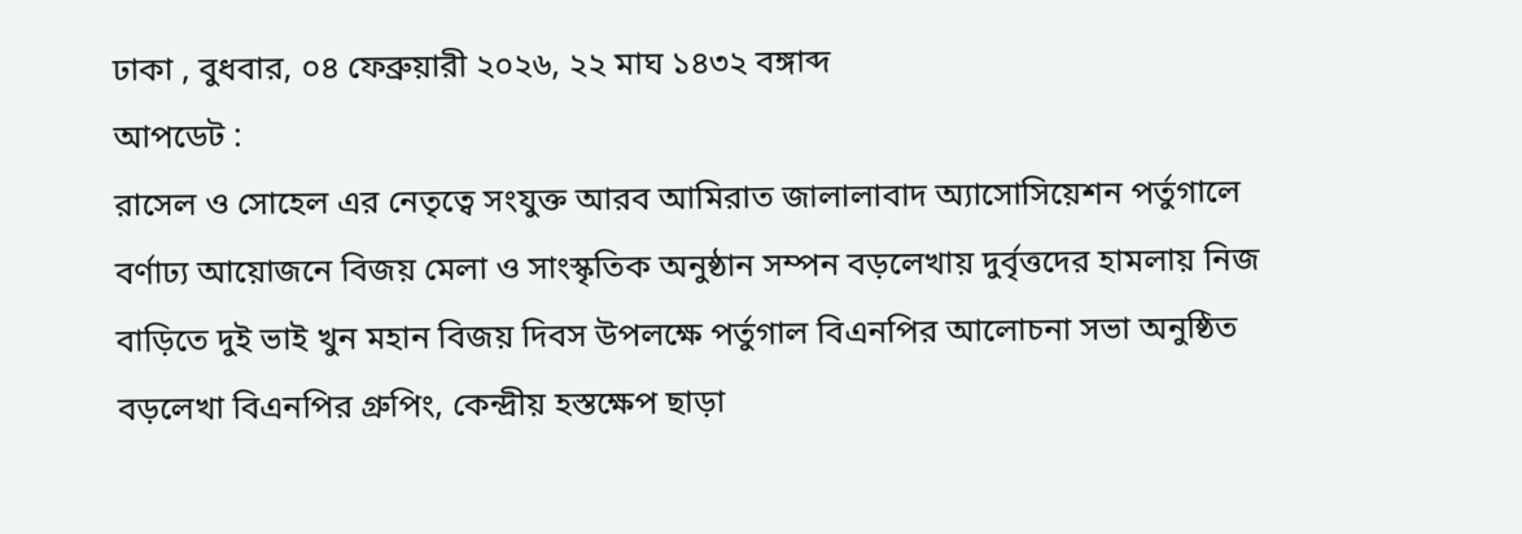ঢাকা , বুধবার, ০৪ ফেব্রুয়ারী ২০২৬, ২২ মাঘ ১৪৩২ বঙ্গাব্দ
আপডেট :
রাসেল ও সোহেল এর নেতৃত্বে সংযুক্ত আরব আমিরাত জালালাবাদ অ্যাসোসিয়েশন পর্তুগালে বর্ণাঢ্য আয়োজনে বিজয় মেলা ও সাংস্কৃতিক অনুষ্ঠান সম্পন বড়লেখায় দুর্বৃত্তদের হামলায় নিজ বাড়িতে দুই ভাই খুন মহান বিজয় দিবস উপলক্ষে পর্তুগাল বিএনপির আলোচনা সভা অনুষ্ঠিত বড়লেখা বিএনপির গ্রুপিং, কেন্দ্রীয় হস্তক্ষেপ ছাড়া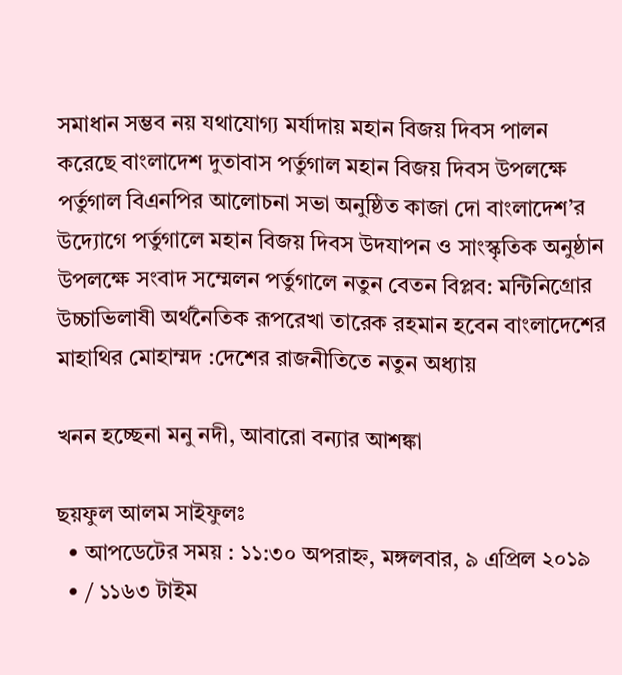সমাধান সম্ভব নয় যথাযোগ্য মর্যাদায় মহান বিজয় দিবস পালন করেছে বাংলাদেশ দুতাবাস পর্তুগাল মহান বিজয় দিবস উপলক্ষে পর্তুগাল বিএনপির আলোচনা সভা অনুষ্ঠিত কাজা দো বাংলাদেশ’র উদ্যোগে পর্তুগালে মহান বিজয় দিবস উদযাপন ও সাংস্কৃতিক অনুষ্ঠান উপলক্ষে সংবাদ সম্মেলন পর্তুগালে নতুন বেতন বিপ্লব: মন্টিনিগ্রোর উচ্চাভিলাষী অর্থনৈতিক রূপরেখা তারেক রহমান হবেন বাংলাদেশের মাহাথির মোহাম্মদ :দেশের রাজনীতিতে নতুন অধ্যায়

খনন হচ্ছেনা মনু নদী, আবারো বন্যার আশঙ্কা

ছয়ফুল আলম সাইফুলঃ
  • আপডেটের সময় : ১১:৩০ অপরাহ্ন, মঙ্গলবার, ৯ এপ্রিল ২০১৯
  • / ১১৬৩ টাইম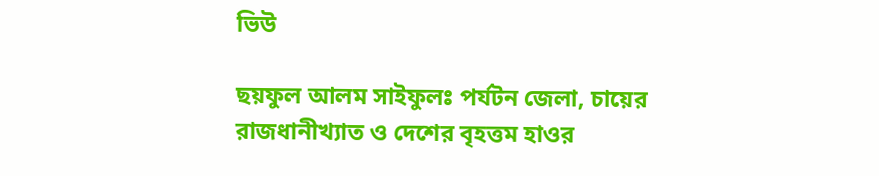ভিউ

ছয়ফুল আলম সাইফুলঃ পর্যটন জেলা, চায়ের রাজধানীখ্যাত ও দেশের বৃহত্তম হাওর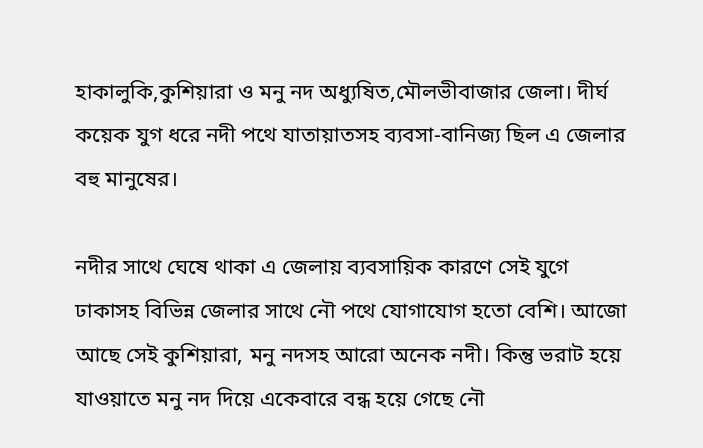হাকালুকি,কুশিয়ারা ও মনু নদ অধ্যুষিত,মৌলভীবাজার জেলা। দীর্ঘ কয়েক যুগ ধরে নদী পথে যাতায়াতসহ ব্যবসা-বানিজ্য ছিল এ জেলার বহু মানুষের।

নদীর সাথে ঘেষে থাকা এ জেলায় ব্যবসায়িক কারণে সেই যুগে ঢাকাসহ বিভিন্ন জেলার সাথে নৌ পথে যোগাযোগ হতো বেশি। আজো আছে সেই কুশিয়ারা, মনু নদসহ আরো অনেক নদী। কিন্তু ভরাট হয়ে যাওয়াতে মনু নদ দিয়ে একেবারে বন্ধ হয়ে গেছে নৌ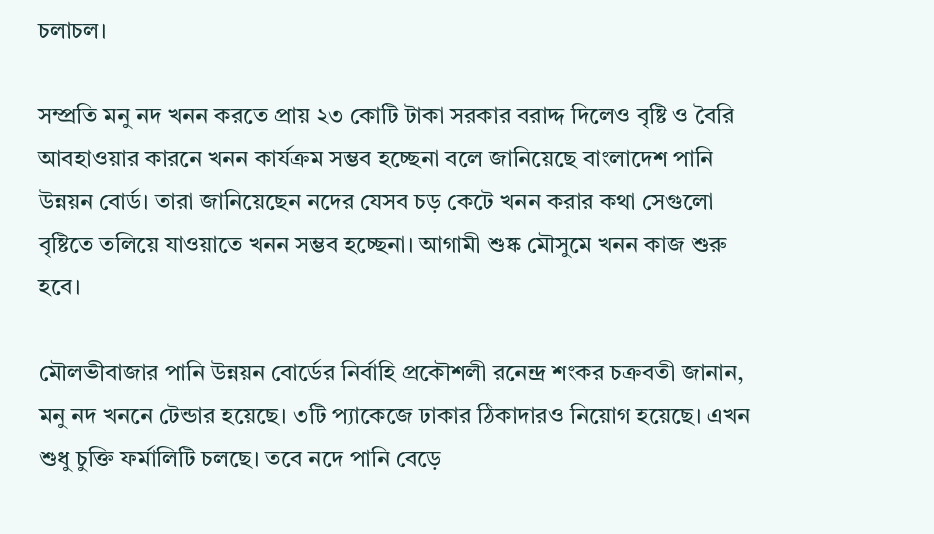চলাচল।

সম্প্রতি মনু নদ খনন করতে প্রায় ২৩ কোটি টাকা সরকার বরাদ্দ দিলেও বৃষ্টি ও বৈরি আবহাওয়ার কারনে খনন কার্যক্রম সম্ভব হচ্ছেনা বলে জানিয়েছে বাংলাদেশ পানি উন্নয়ন বোর্ড। তারা জানিয়েছেন নদের যেসব চড় কেটে খনন করার কথা সেগুলো বৃষ্টিতে তলিয়ে যাওয়াতে খনন সম্ভব হচ্ছেনা। আগামী শুষ্ক মৌসুমে খনন কাজ শুরু হবে।

মৌলভীবাজার পানি উন্নয়ন বোর্ডের নির্বাহি প্রকৌশলী রনেন্দ্র শংকর চক্রবতী জানান, মনু নদ খননে টেন্ডার হয়েছে। ৩টি প্যাকেজে ঢাকার ঠিকাদারও নিয়োগ হয়েছে। এখন শুধু চুক্তি ফর্মালিটি চলছে। তবে নদে পানি বেড়ে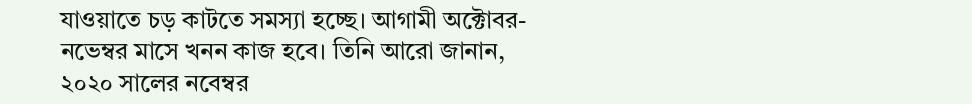যাওয়াতে চড় কাটতে সমস্যা হচ্ছে। আগামী অক্টোবর-নভেম্বর মাসে খনন কাজ হবে। তিনি আরো জানান, ২০২০ সালের নবেম্বর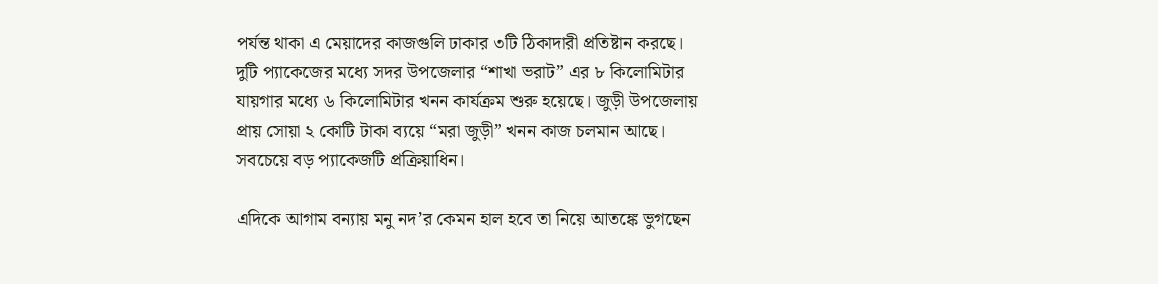পর্যন্ত থাকা এ মেয়াদের কাজগুলি ঢাকার ৩টি ঠিকাদারী প্রতিষ্টান করছে। দুটি প্যাকেজের মধ্যে সদর উপজেলার “শাখা ভরাট” এর ৮ কিলোমিটার যায়গার মধ্যে ৬ কিলোমিটার খনন কার্যক্রম শুরু হয়েছে। জুড়ী উপজেলায় প্রায় সোয়া ২ কোটি টাকা ব্যয়ে “মরা জুড়ী” খনন কাজ চলমান আছে। সবচেয়ে বড় প্যাকেজটি প্রক্রিয়াধিন।

এদিকে আগাম বন্যায় মনু নদ’র কেমন হাল হবে তা নিয়ে আতঙ্কে ভুগছেন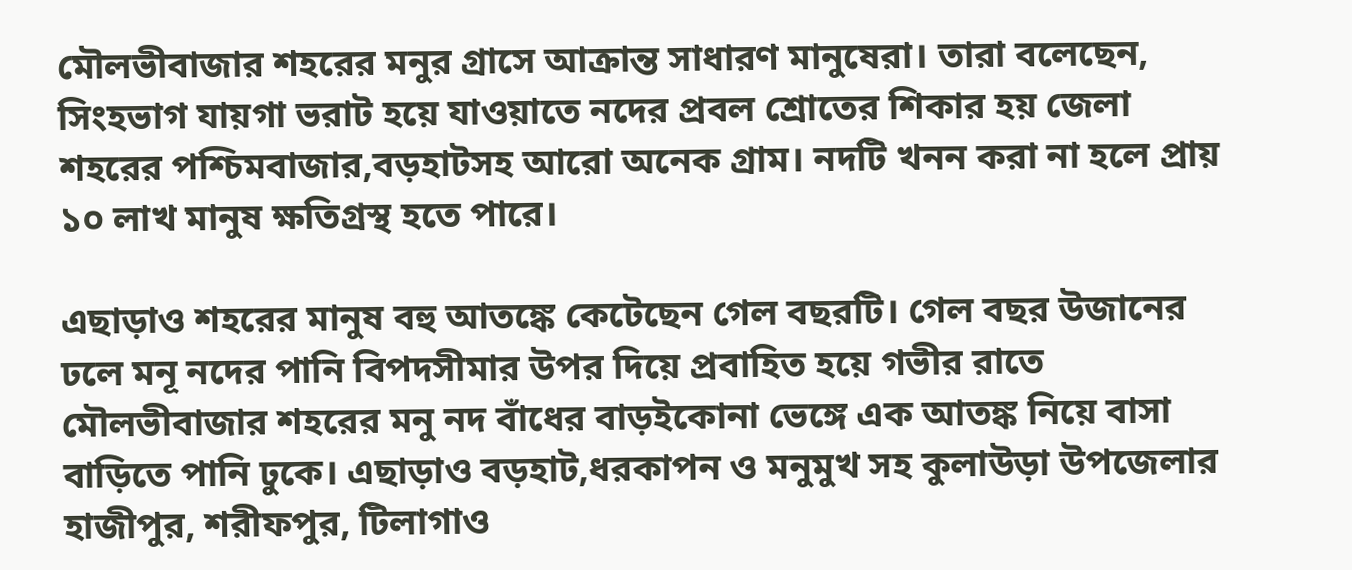মৌলভীবাজার শহরের মনুর গ্রাসে আক্রান্ত সাধারণ মানুষেরা। তারা বলেছেন, সিংহভাগ যায়গা ভরাট হয়ে যাওয়াতে নদের প্রবল শ্রোতের শিকার হয় জেলা শহরের পশ্চিমবাজার,বড়হাটসহ আরো অনেক গ্রাম। নদটি খনন করা না হলে প্রায় ১০ লাখ মানুষ ক্ষতিগ্রস্থ হতে পারে।

এছাড়াও শহরের মানুষ বহু আতঙ্কে কেটেছেন গেল বছরটি। গেল বছর উজানের ঢলে মনূ নদের পানি বিপদসীমার উপর দিয়ে প্রবাহিত হয়ে গভীর রাতে মৌলভীবাজার শহরের মনু নদ বাঁধের বাড়ইকোনা ভেঙ্গে এক আতঙ্ক নিয়ে বাসা বাড়িতে পানি ঢুকে। এছাড়াও বড়হাট,ধরকাপন ও মনুমুখ সহ কুলাউড়া উপজেলার হাজীপুর, শরীফপুর, টিলাগাও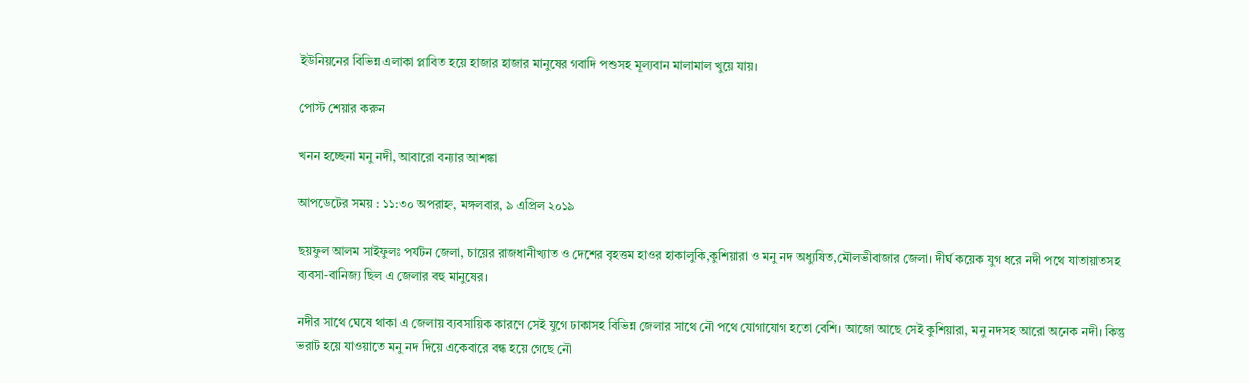ইউনিয়নের বিভিন্ন এলাকা প্লাবিত হয়ে হাজার হাজার মানুষের গবাদি পশুসহ মূল্যবান মালামাল খুয়ে যায়।

পোস্ট শেয়ার করুন

খনন হচ্ছেনা মনু নদী, আবারো বন্যার আশঙ্কা

আপডেটের সময় : ১১:৩০ অপরাহ্ন, মঙ্গলবার, ৯ এপ্রিল ২০১৯

ছয়ফুল আলম সাইফুলঃ পর্যটন জেলা, চায়ের রাজধানীখ্যাত ও দেশের বৃহত্তম হাওর হাকালুকি,কুশিয়ারা ও মনু নদ অধ্যুষিত,মৌলভীবাজার জেলা। দীর্ঘ কয়েক যুগ ধরে নদী পথে যাতায়াতসহ ব্যবসা-বানিজ্য ছিল এ জেলার বহু মানুষের।

নদীর সাথে ঘেষে থাকা এ জেলায় ব্যবসায়িক কারণে সেই যুগে ঢাকাসহ বিভিন্ন জেলার সাথে নৌ পথে যোগাযোগ হতো বেশি। আজো আছে সেই কুশিয়ারা, মনু নদসহ আরো অনেক নদী। কিন্তু ভরাট হয়ে যাওয়াতে মনু নদ দিয়ে একেবারে বন্ধ হয়ে গেছে নৌ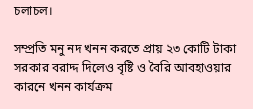চলাচল।

সম্প্রতি মনু নদ খনন করতে প্রায় ২৩ কোটি টাকা সরকার বরাদ্দ দিলেও বৃষ্টি ও বৈরি আবহাওয়ার কারনে খনন কার্যক্রম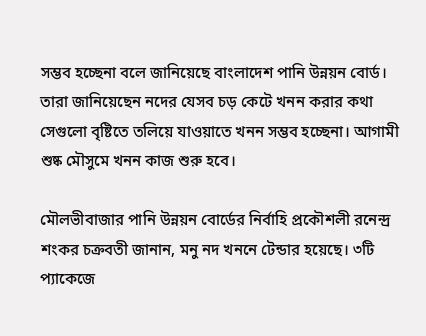সম্ভব হচ্ছেনা বলে জানিয়েছে বাংলাদেশ পানি উন্নয়ন বোর্ড। তারা জানিয়েছেন নদের যেসব চড় কেটে খনন করার কথা সেগুলো বৃষ্টিতে তলিয়ে যাওয়াতে খনন সম্ভব হচ্ছেনা। আগামী শুষ্ক মৌসুমে খনন কাজ শুরু হবে।

মৌলভীবাজার পানি উন্নয়ন বোর্ডের নির্বাহি প্রকৌশলী রনেন্দ্র শংকর চক্রবতী জানান, মনু নদ খননে টেন্ডার হয়েছে। ৩টি প্যাকেজে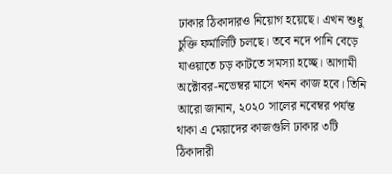ঢাকার ঠিকাদারও নিয়োগ হয়েছে। এখন শুধু চুক্তি ফর্মালিটি চলছে। তবে নদে পানি বেড়ে যাওয়াতে চড় কাটতে সমস্যা হচ্ছে। আগামী অক্টোবর-নভেম্বর মাসে খনন কাজ হবে। তিনি আরো জানান, ২০২০ সালের নবেম্বর পর্যন্ত থাকা এ মেয়াদের কাজগুলি ঢাকার ৩টি ঠিকাদারী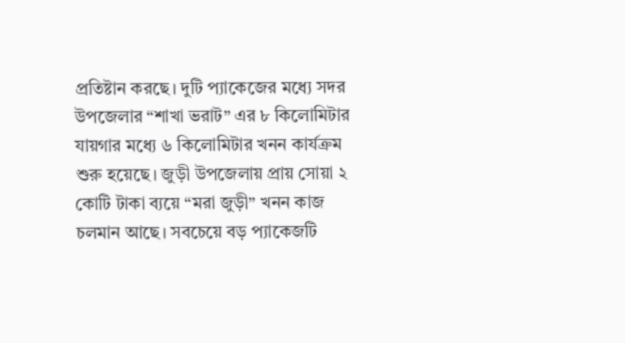প্রতিষ্টান করছে। দুটি প্যাকেজের মধ্যে সদর উপজেলার “শাখা ভরাট” এর ৮ কিলোমিটার যায়গার মধ্যে ৬ কিলোমিটার খনন কার্যক্রম শুরু হয়েছে। জুড়ী উপজেলায় প্রায় সোয়া ২ কোটি টাকা ব্যয়ে “মরা জুড়ী” খনন কাজ চলমান আছে। সবচেয়ে বড় প্যাকেজটি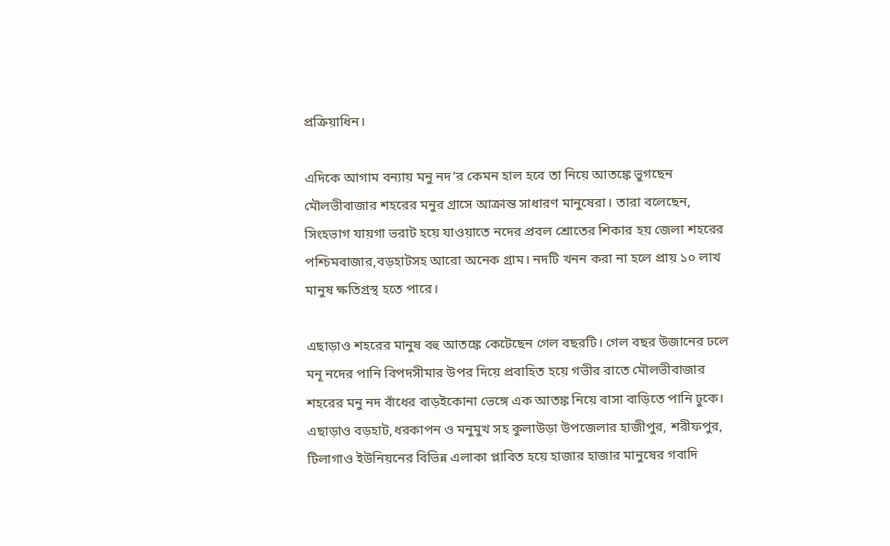প্রক্রিয়াধিন।

এদিকে আগাম বন্যায় মনু নদ’র কেমন হাল হবে তা নিয়ে আতঙ্কে ভুগছেন মৌলভীবাজার শহরের মনুর গ্রাসে আক্রান্ত সাধারণ মানুষেরা। তারা বলেছেন, সিংহভাগ যায়গা ভরাট হয়ে যাওয়াতে নদের প্রবল শ্রোতের শিকার হয় জেলা শহরের পশ্চিমবাজার,বড়হাটসহ আরো অনেক গ্রাম। নদটি খনন করা না হলে প্রায় ১০ লাখ মানুষ ক্ষতিগ্রস্থ হতে পারে।

এছাড়াও শহরের মানুষ বহু আতঙ্কে কেটেছেন গেল বছরটি। গেল বছর উজানের ঢলে মনূ নদের পানি বিপদসীমার উপর দিয়ে প্রবাহিত হয়ে গভীর রাতে মৌলভীবাজার শহরের মনু নদ বাঁধের বাড়ইকোনা ভেঙ্গে এক আতঙ্ক নিয়ে বাসা বাড়িতে পানি ঢুকে। এছাড়াও বড়হাট,ধরকাপন ও মনুমুখ সহ কুলাউড়া উপজেলার হাজীপুর, শরীফপুর, টিলাগাও ইউনিয়নের বিভিন্ন এলাকা প্লাবিত হয়ে হাজার হাজার মানুষের গবাদি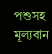পশুসহ মূল্যবান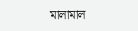মালামাল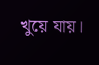খুয়ে যায়।